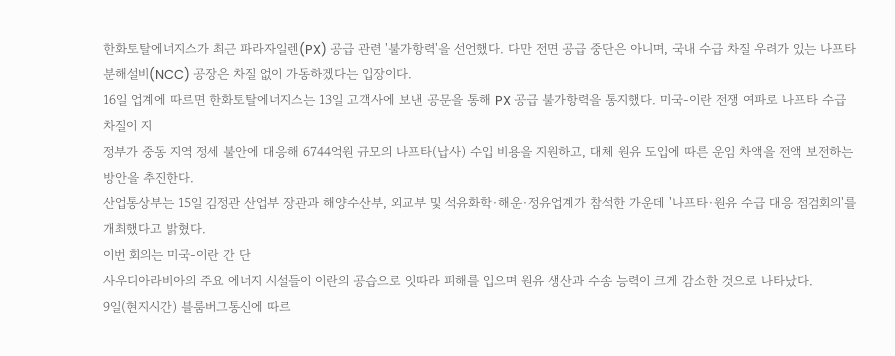한화토탈에너지스가 최근 파라자일렌(PX) 공급 관련 '불가항력'을 선언했다. 다만 전면 공급 중단은 아니며, 국내 수급 차질 우려가 있는 나프타분해설비(NCC) 공장은 차질 없이 가동하겠다는 입장이다.
16일 업계에 따르면 한화토탈에너지스는 13일 고객사에 보낸 공문을 통해 PX 공급 불가항력을 통지했다. 미국-이란 전쟁 여파로 나프타 수급 차질이 지
정부가 중동 지역 정세 불안에 대응해 6744억원 규모의 나프타(납사) 수입 비용을 지원하고, 대체 원유 도입에 따른 운임 차액을 전액 보전하는 방안을 추진한다.
산업통상부는 15일 김정관 산업부 장관과 해양수산부, 외교부 및 석유화학·해운·정유업계가 참석한 가운데 '나프타·원유 수급 대응 점검회의'를 개최했다고 밝혔다.
이번 회의는 미국-이란 간 단
사우디아라비아의 주요 에너지 시설들이 이란의 공습으로 잇따라 피해를 입으며 원유 생산과 수송 능력이 크게 감소한 것으로 나타났다.
9일(현지시간) 블룸버그통신에 따르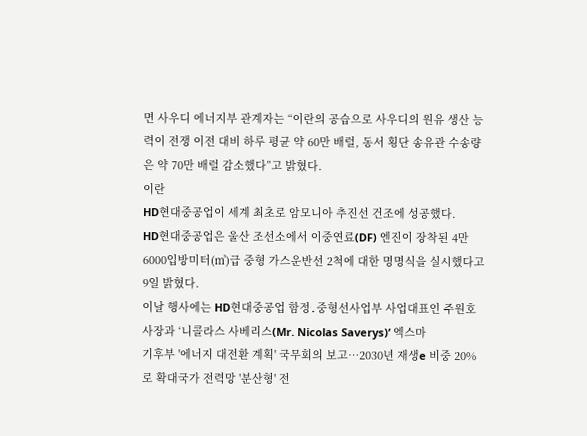면 사우디 에너지부 관계자는 “이란의 공습으로 사우디의 원유 생산 능력이 전쟁 이전 대비 하루 평균 약 60만 배럴, 동서 횡단 송유관 수송량은 약 70만 배럴 감소했다”고 밝혔다.
이란
HD현대중공업이 세계 최초로 암모니아 추진선 건조에 성공했다.
HD현대중공업은 울산 조선소에서 이중연료(DF) 엔진이 장착된 4만6000입방미터(㎥)급 중형 가스운반선 2척에 대한 명명식을 실시했다고 9일 밝혔다.
이날 행사에는 HD현대중공업 함정․중형선사업부 사업대표인 주원호 사장과 ‘니콜라스 사베리스(Mr. Nicolas Saverys)’ 엑스마
기후부 '에너지 대전환 계획' 국무회의 보고…2030년 재생e 비중 20%로 확대국가 전력망 '분산형' 전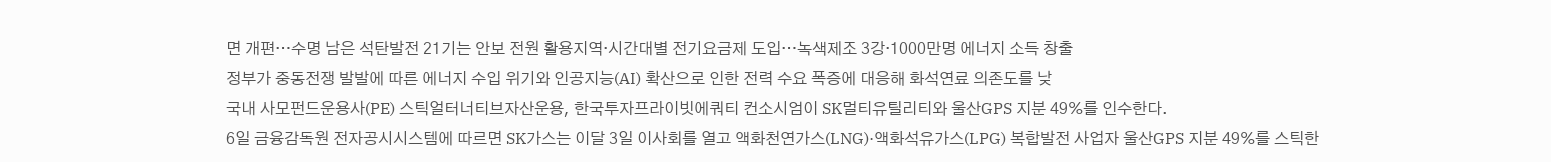면 개편…수명 남은 석탄발전 21기는 안보 전원 활용지역·시간대별 전기요금제 도입…녹색제조 3강·1000만명 에너지 소득 창출
정부가 중동전쟁 발발에 따른 에너지 수입 위기와 인공지능(AI) 확산으로 인한 전력 수요 폭증에 대응해 화석연료 의존도를 낮
국내 사모펀드운용사(PE) 스틱얼터너티브자산운용, 한국투자프라이빗에쿼티 컨소시엄이 SK멀티유틸리티와 울산GPS 지분 49%를 인수한다.
6일 금융감독원 전자공시시스템에 따르면 SK가스는 이달 3일 이사회를 열고 액화천연가스(LNG)·액화석유가스(LPG) 복합발전 사업자 울산GPS 지분 49%를 스틱한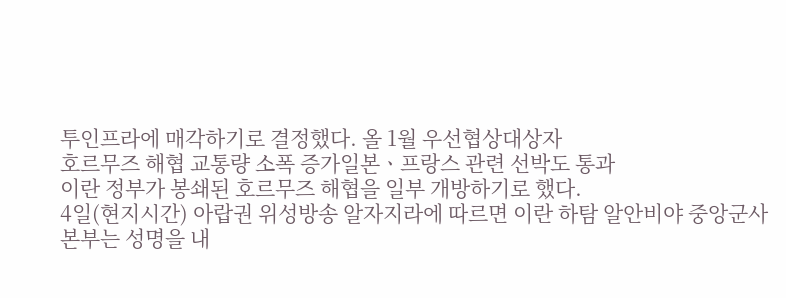투인프라에 매각하기로 결정했다. 올 1월 우선협상대상자
호르무즈 해협 교통량 소폭 증가일본ㆍ프랑스 관련 선박도 통과
이란 정부가 봉쇄된 호르무즈 해협을 일부 개방하기로 했다.
4일(현지시간) 아랍권 위성방송 알자지라에 따르면 이란 하탐 알안비야 중앙군사본부는 성명을 내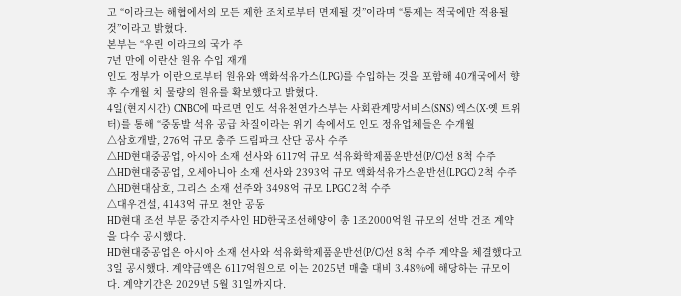고 “이라크는 해협에서의 모든 제한 조치로부터 면제될 것”이라며 “통제는 적국에만 적용될 것”이라고 밝혔다.
본부는 “우린 이라크의 국가 주
7년 만에 이란산 원유 수입 재개
인도 정부가 이란으로부터 원유와 액화석유가스(LPG)를 수입하는 것을 포함해 40개국에서 향후 수개월 치 물량의 원유를 확보했다고 밝혔다.
4일(현지시간) CNBC에 따르면 인도 석유천연가스부는 사회관계망서비스(SNS) 엑스(X·옛 트위터)를 통해 “중동발 석유 공급 차질이라는 위기 속에서도 인도 정유업체들은 수개월
△삼호개발, 276억 규모 충주 드림파크 산단 공사 수주
△HD현대중공업, 아시아 소재 선사와 6117억 규모 석유화학제품운반선(P/C)선 8척 수주
△HD현대중공업, 오세아니아 소재 선사와 2393억 규모 액화석유가스운반선(LPGC) 2척 수주
△HD현대삼호, 그리스 소재 선주와 3498억 규모 LPGC 2척 수주
△대우건설, 4143억 규모 천안 공동
HD현대 조선 부문 중간지주사인 HD한국조선해양이 총 1조2000억원 규모의 선박 건조 계약을 다수 공시했다.
HD현대중공업은 아시아 소재 선사와 석유화학제품운반선(P/C)선 8척 수주 계약을 체결했다고 3일 공시했다. 계약금액은 6117억원으로 이는 2025년 매출 대비 3.48%에 해당하는 규모이다. 계약기간은 2029년 5월 31일까지다.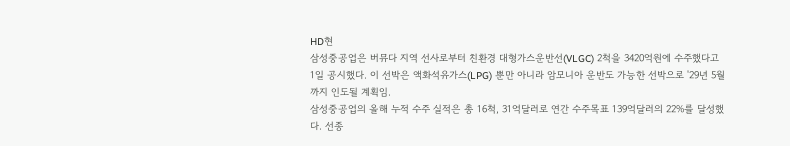HD현
삼성중공업은 버뮤다 지역 선사로부터 친환경 대형가스운반선(VLGC) 2척을 3420억원에 수주했다고 1일 공시했다. 이 선박은 액화석유가스(LPG) 뿐만 아니라 암모니아 운반도 가능한 선박으로 '29년 5월까지 인도될 계획임.
삼성중공업의 올해 누적 수주 실적은 총 16척, 31억달러로 연간 수주목표 139억달러의 22%를 달성했다. 선종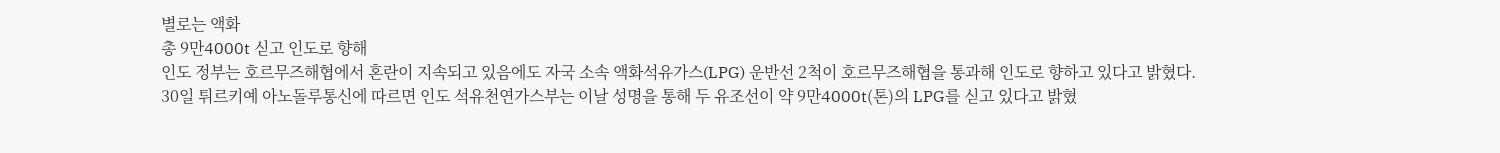별로는 액화
총 9만4000t 싣고 인도로 향해
인도 정부는 호르무즈해협에서 혼란이 지속되고 있음에도 자국 소속 액화석유가스(LPG) 운반선 2척이 호르무즈해협을 통과해 인도로 향하고 있다고 밝혔다.
30일 튀르키예 아노돌루통신에 따르면 인도 석유천연가스부는 이날 성명을 통해 두 유조선이 약 9만4000t(톤)의 LPG를 싣고 있다고 밝혔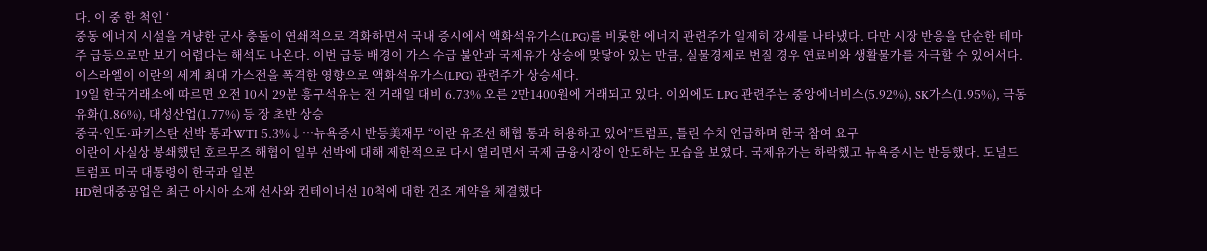다. 이 중 한 척인 ‘
중동 에너지 시설을 겨냥한 군사 충돌이 연쇄적으로 격화하면서 국내 증시에서 액화석유가스(LPG)를 비롯한 에너지 관련주가 일제히 강세를 나타냈다. 다만 시장 반응을 단순한 테마주 급등으로만 보기 어렵다는 해석도 나온다. 이번 급등 배경이 가스 수급 불안과 국제유가 상승에 맞닿아 있는 만큼, 실물경제로 번질 경우 연료비와 생활물가를 자극할 수 있어서다.
이스라엘이 이란의 세계 최대 가스전을 폭격한 영향으로 액화석유가스(LPG) 관련주가 상승세다.
19일 한국거래소에 따르면 오전 10시 29분 흥구석유는 전 거래일 대비 6.73% 오른 2만1400원에 거래되고 있다. 이외에도 LPG 관련주는 중앙에너비스(5.92%), SK가스(1.95%), 극동유화(1.86%), 대성산업(1.77%) 등 장 초반 상승
중국·인도·파키스탄 선박 통과WTI 5.3%↓…뉴욕증시 반등美재무 “이란 유조선 해협 통과 허용하고 있어”트럼프, 틀린 수치 언급하며 한국 참여 요구
이란이 사실상 봉쇄했던 호르무즈 해협이 일부 선박에 대해 제한적으로 다시 열리면서 국제 금융시장이 안도하는 모습을 보였다. 국제유가는 하락했고 뉴욕증시는 반등했다. 도널드 트럼프 미국 대통령이 한국과 일본
HD현대중공업은 최근 아시아 소재 선사와 컨테이너선 10척에 대한 건조 계약을 체결했다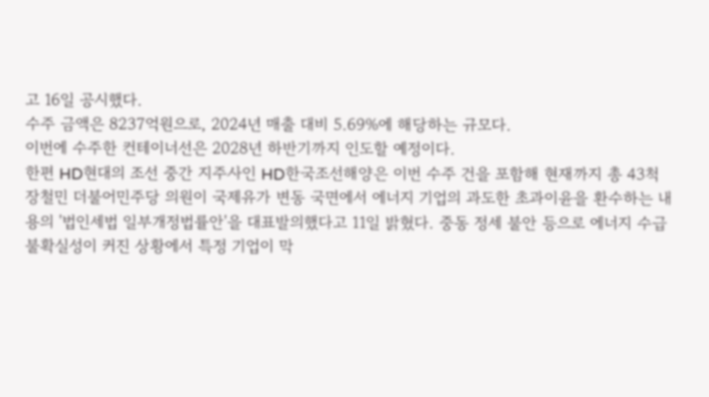고 16일 공시했다.
수주 금액은 8237억원으로, 2024년 매출 대비 5.69%에 해당하는 규모다.
이번에 수주한 컨테이너선은 2028년 하반기까지 인도할 예정이다.
한편 HD현대의 조선 중간 지주사인 HD한국조선해양은 이번 수주 건을 포함해 현재까지 총 43척
장철민 더불어민주당 의원이 국제유가 변동 국면에서 에너지 기업의 과도한 초과이윤을 환수하는 내용의 '법인세법 일부개정법률안'을 대표발의했다고 11일 밝혔다. 중동 정세 불안 등으로 에너지 수급 불확실성이 커진 상황에서 특정 기업이 막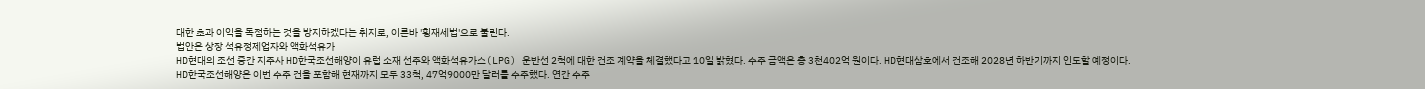대한 초과 이익을 독점하는 것을 방지하겠다는 취지로, 이른바 '횡재세법'으로 불린다.
법안은 상장 석유정제업자와 액화석유가
HD현대의 조선 중간 지주사 HD한국조선해양이 유럽 소재 선주와 액화석유가스(LPG) 운반선 2척에 대한 건조 계약을 체결했다고 10일 밝혔다. 수주 금액은 총 3천402억 원이다. HD현대삼호에서 건조해 2028년 하반기까지 인도할 예정이다.
HD한국조선해양은 이번 수주 건을 포함해 현재까지 모두 33척, 47억9000만 달러를 수주했다. 연간 수주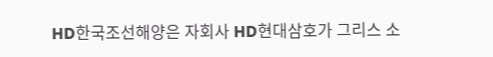HD한국조선해양은 자회사 HD현대삼호가 그리스 소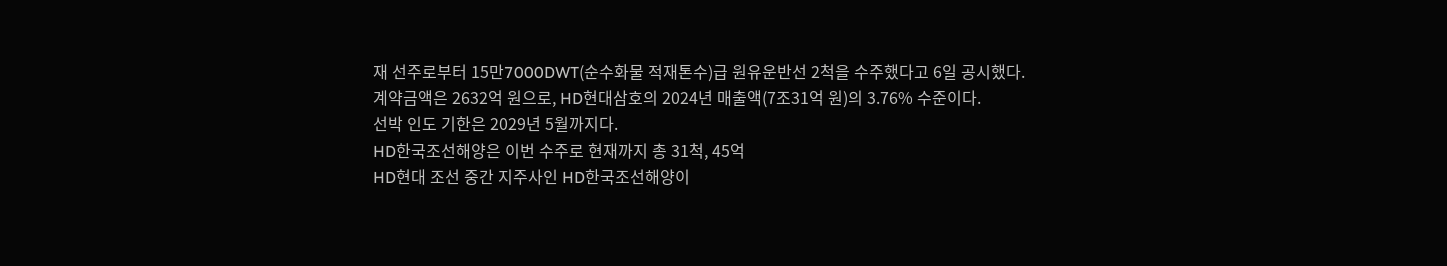재 선주로부터 15만7000DWT(순수화물 적재톤수)급 원유운반선 2척을 수주했다고 6일 공시했다.
계약금액은 2632억 원으로, HD현대삼호의 2024년 매출액(7조31억 원)의 3.76% 수준이다.
선박 인도 기한은 2029년 5월까지다.
HD한국조선해양은 이번 수주로 현재까지 총 31척, 45억
HD현대 조선 중간 지주사인 HD한국조선해양이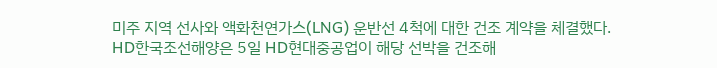미주 지역 선사와 액화천연가스(LNG) 운반선 4척에 대한 건조 계약을 체결했다.
HD한국조선해양은 5일 HD현대중공업이 해당 선박을 건조해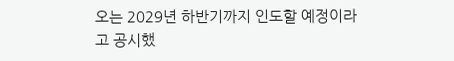오는 2029년 하반기까지 인도할 예정이라고 공시했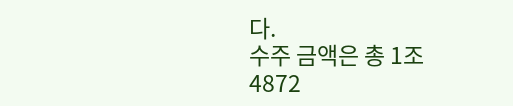다.
수주 금액은 총 1조4872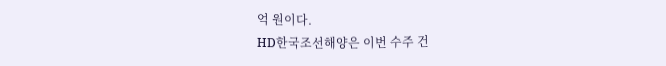억 원이다.
HD한국조선해양은 이번 수주 건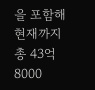을 포함해 현재까지 총 43억8000